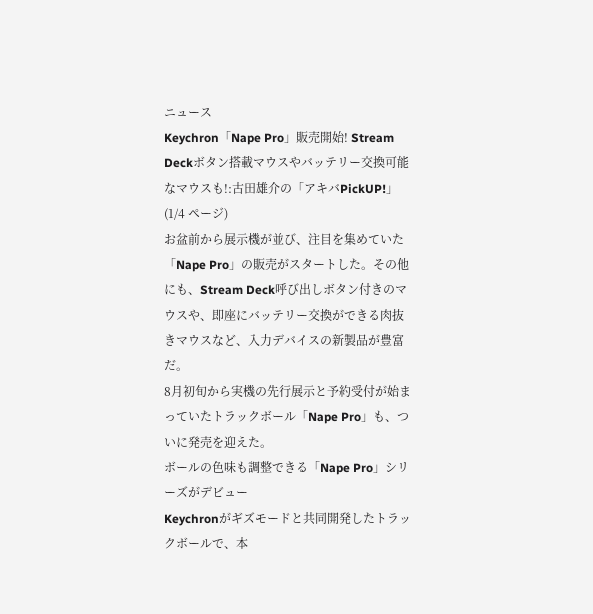ニュース
Keychron「Nape Pro」販売開始! Stream Deckボタン搭載マウスやバッテリー交換可能なマウスも!:古田雄介の「アキバPickUP!」(1/4 ページ)
お盆前から展示機が並び、注目を集めていた「Nape Pro」の販売がスタートした。その他にも、Stream Deck呼び出しボタン付きのマウスや、即座にバッテリー交換ができる肉抜きマウスなど、入力デバイスの新製品が豊富だ。
8月初旬から実機の先行展示と予約受付が始まっていたトラックボール「Nape Pro」も、ついに発売を迎えた。
ボールの色味も調整できる「Nape Pro」シリーズがデビュー
Keychronがギズモードと共同開発したトラックボールで、本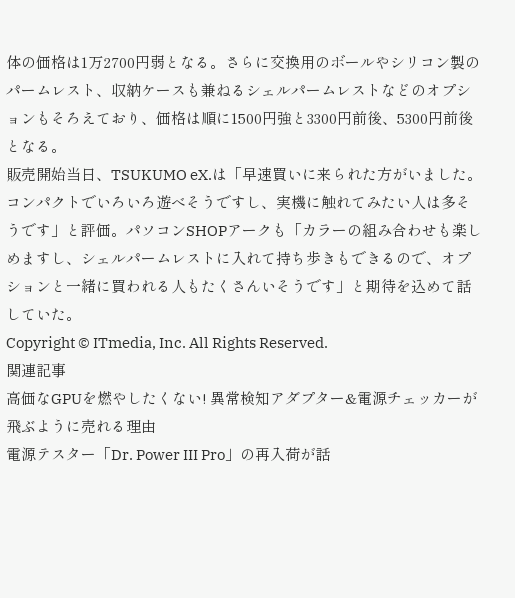体の価格は1万2700円弱となる。さらに交換用のボールやシリコン製のパームレスト、収納ケースも兼ねるシェルパームレストなどのオプションもそろえており、価格は順に1500円強と3300円前後、5300円前後となる。
販売開始当日、TSUKUMO eX.は「早速買いに来られた方がいました。コンパクトでいろいろ遊べそうですし、実機に触れてみたい人は多そうです」と評価。パソコンSHOPアークも「カラーの組み合わせも楽しめますし、シェルパームレストに入れて持ち歩きもできるので、オプションと一緒に買われる人もたくさんいそうです」と期待を込めて話していた。
Copyright © ITmedia, Inc. All Rights Reserved.
関連記事
高価なGPUを燃やしたくない! 異常検知アダプター&電源チェッカーが飛ぶように売れる理由
電源テスター「Dr. Power III Pro」の再入荷が話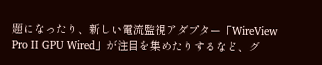題になったり、新しい電流監視アダプター「WireView Pro II GPU Wired」が注目を集めたりするなど、グ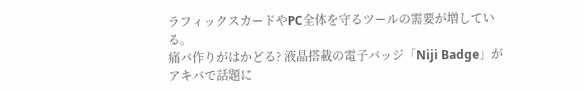ラフィックスカードやPC全体を守るツールの需要が増している。
痛バ作りがはかどる? 液晶搭載の電子バッジ「Niji Badge」がアキバで話題に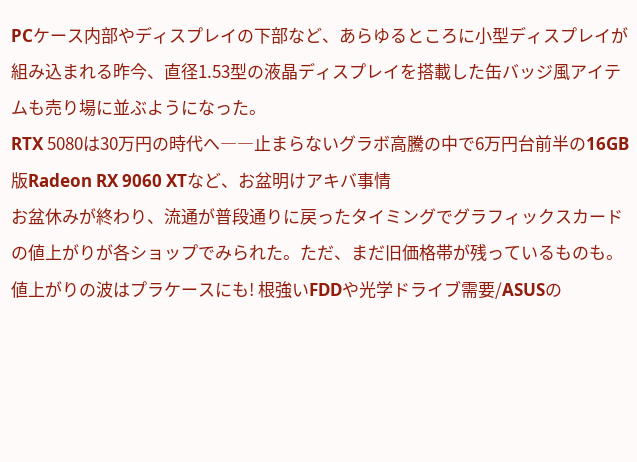PCケース内部やディスプレイの下部など、あらゆるところに小型ディスプレイが組み込まれる昨今、直径1.53型の液晶ディスプレイを搭載した缶バッジ風アイテムも売り場に並ぶようになった。
RTX 5080は30万円の時代へ――止まらないグラボ高騰の中で6万円台前半の16GB版Radeon RX 9060 XTなど、お盆明けアキバ事情
お盆休みが終わり、流通が普段通りに戻ったタイミングでグラフィックスカードの値上がりが各ショップでみられた。ただ、まだ旧価格帯が残っているものも。
値上がりの波はプラケースにも! 根強いFDDや光学ドライブ需要/ASUSの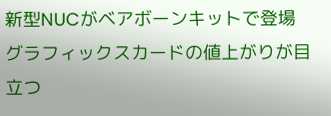新型NUCがベアボーンキットで登場
グラフィックスカードの値上がりが目立つ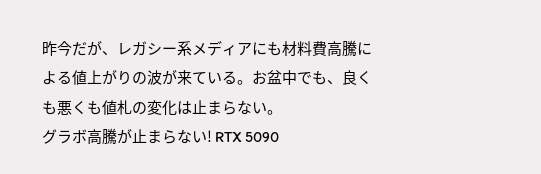昨今だが、レガシー系メディアにも材料費高騰による値上がりの波が来ている。お盆中でも、良くも悪くも値札の変化は止まらない。
グラボ高騰が止まらない! RTX 5090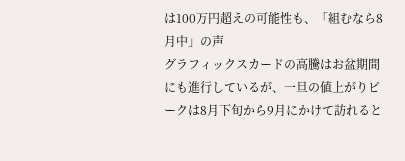は100万円超えの可能性も、「組むなら8月中」の声
グラフィックスカードの高騰はお盆期間にも進行しているが、一旦の値上がりピークは8月下旬から9月にかけて訪れると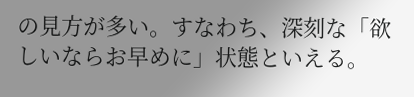の見方が多い。すなわち、深刻な「欲しいならお早めに」状態といえる。